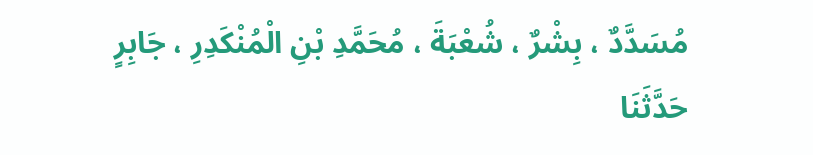مُسَدَّدٌ ، بِشْرٌ ، شُعْبَةَ ، مُحَمَّدِ بْنِ الْمُنْكَدِرِ ، جَابِرٍ
حَدَّثَنَا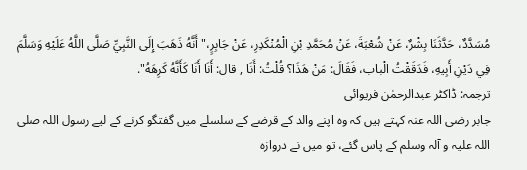مُسَدَّدٌ، حَدَّثَنَا بِشْرٌ، عَنْ شُعْبَةَ، عَنْ مُحَمَّدِ بْنِ الْمُنْكَدِرِ، عَنْ جَابِرٍ،" أَنَّهُ ذَهَبَ إِلَى النَّبِيِّ صَلَّى اللَّهُ عَلَيْهِ وَسَلَّمَ فِي دَيْنِ أَبِيهِ، فَدَقَقْتُ الْباب، فَقَالَ: مَنْ هَذَا؟ قُلْتُ: أَنَا , قال: أَنَا أَنَا كَأَنَّهُ كَرِهَهُ".
ترجمہ: ڈاکٹر عبدالرحمٰن فریوائی
جابر رضی اللہ عنہ کہتے ہیں کہ وہ اپنے والد کے قرضے کے سلسلے میں گفتگو کرنے کے لیے رسول اللہ صلی اللہ علیہ و آلہ وسلم کے پاس گئے، تو میں نے دروازہ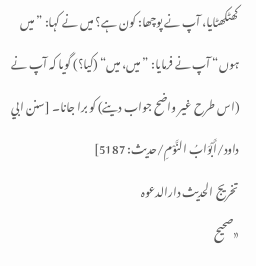کھٹکھٹایا، آپ نے پوچھا: کون ہے؟ میں نے کہا: ”میں ہوں“ آپ نے فرمایا: ”میں، میں“ (کیا؟) گویا کہ آپ نے (اس طرح غیر واضح جواب دینے) کو برا جانا۔ [سنن ابي داود/أَبْوَابُ النَّوْمِ/حدیث: 5187]
تخریج الحدیث دارالدعوہ
«صحیح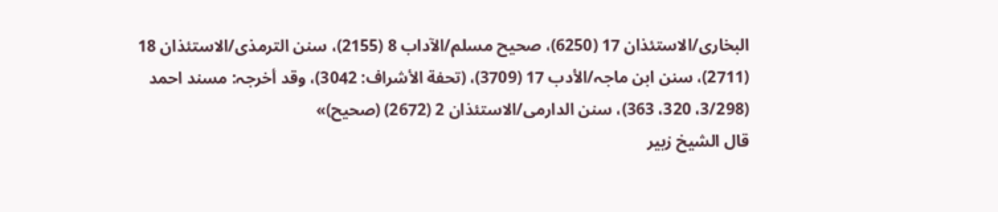البخاری/الاستئذان 17 (6250)، صحیح مسلم/الآداب 8 (2155)، سنن الترمذی/الاستئذان 18 (2711)، سنن ابن ماجہ/الأدب 17 (3709)، (تحفة الأشراف: 3042)، وقد أخرجہ: مسند احمد (3/298، 320، 363)، سنن الدارمی/الاستئذان 2 (2672) (صحیح)»
قال الشيخ زبير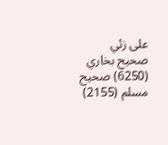على زئي
صحيح بخاري (6250) صحيح مسلم (2155)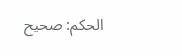الحكم: صحيح